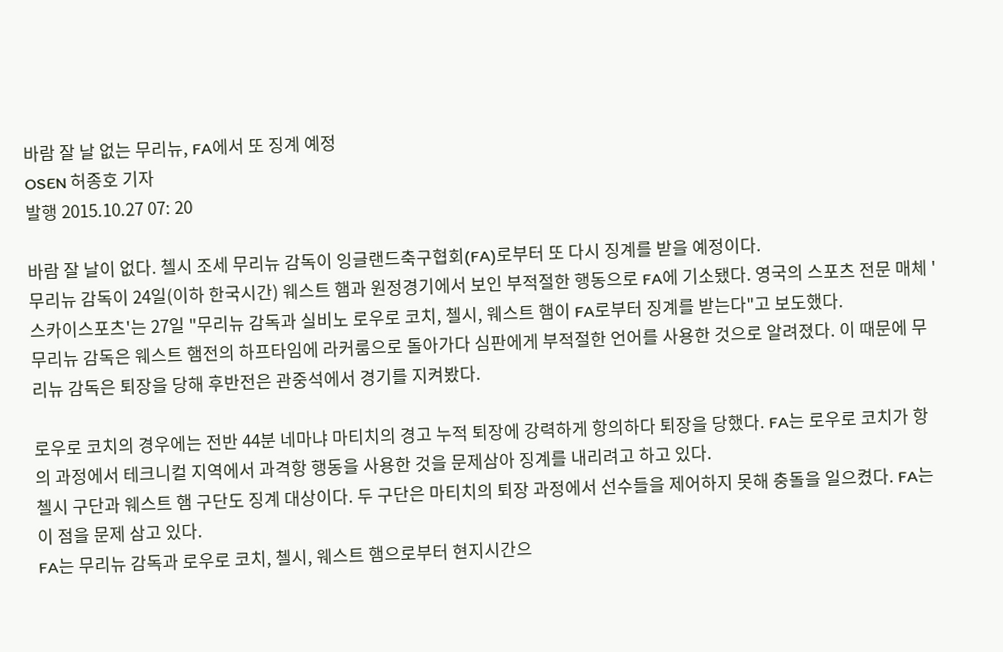바람 잘 날 없는 무리뉴, FA에서 또 징계 예정
OSEN 허종호 기자
발행 2015.10.27 07: 20

바람 잘 날이 없다. 첼시 조세 무리뉴 감독이 잉글랜드축구협회(FA)로부터 또 다시 징계를 받을 예정이다.
무리뉴 감독이 24일(이하 한국시간) 웨스트 햄과 원정경기에서 보인 부적절한 행동으로 FA에 기소됐다. 영국의 스포츠 전문 매체 '스카이스포츠'는 27일 "무리뉴 감독과 실비노 로우로 코치, 첼시, 웨스트 햄이 FA로부터 징계를 받는다"고 보도했다.
무리뉴 감독은 웨스트 햄전의 하프타임에 라커룸으로 돌아가다 심판에게 부적절한 언어를 사용한 것으로 알려졌다. 이 때문에 무리뉴 감독은 퇴장을 당해 후반전은 관중석에서 경기를 지켜봤다.

로우로 코치의 경우에는 전반 44분 네마냐 마티치의 경고 누적 퇴장에 강력하게 항의하다 퇴장을 당했다. FA는 로우로 코치가 항의 과정에서 테크니컬 지역에서 과격항 행동을 사용한 것을 문제삼아 징계를 내리려고 하고 있다.
첼시 구단과 웨스트 햄 구단도 징계 대상이다. 두 구단은 마티치의 퇴장 과정에서 선수들을 제어하지 못해 충돌을 일으켰다. FA는 이 점을 문제 삼고 있다.
FA는 무리뉴 감독과 로우로 코치, 첼시, 웨스트 햄으로부터 현지시간으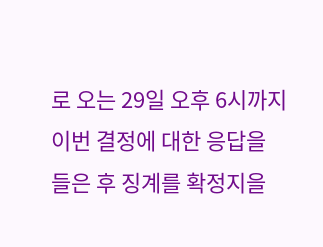로 오는 29일 오후 6시까지 이번 결정에 대한 응답을 들은 후 징계를 확정지을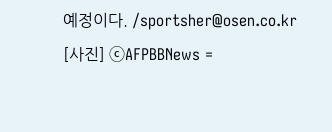예정이다. /sportsher@osen.co.kr
[사진] ⓒAFPBBNews =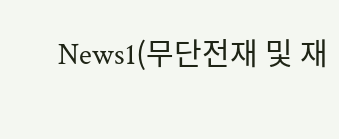News1(무단전재 및 재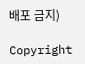배포 금지)

Copyright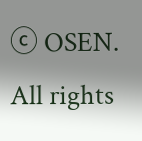ⓒ OSEN. All rights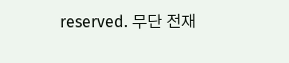reserved. 무단 전재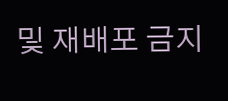및 재배포 금지